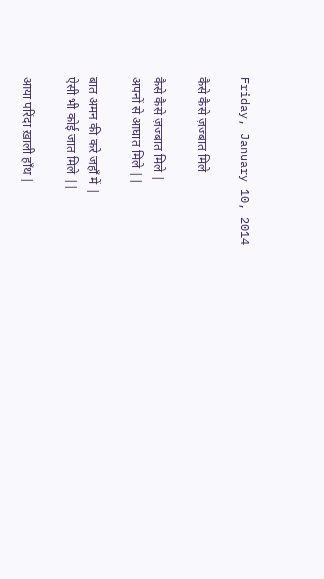Friday, January 10, 2014

कैसे कैसे ज़ज्बात मिले

कैसे कैसे ज़ज्बात मिले |
अपनों से आघात मिले ||

बात अमन की करे जहाँ में |
ऐसी भी कोई जात मिले ||

आया परिंदा ख़ाली हाँथ |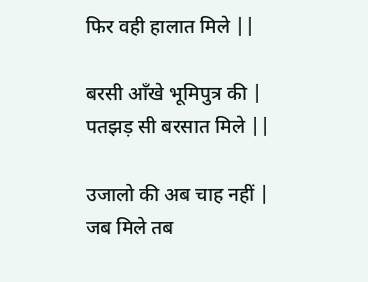फिर वही हालात मिले ||

बरसी आँखे भूमिपुत्र की |
पतझड़ सी बरसात मिले ||

उजालो की अब चाह नहीं |
जब मिले तब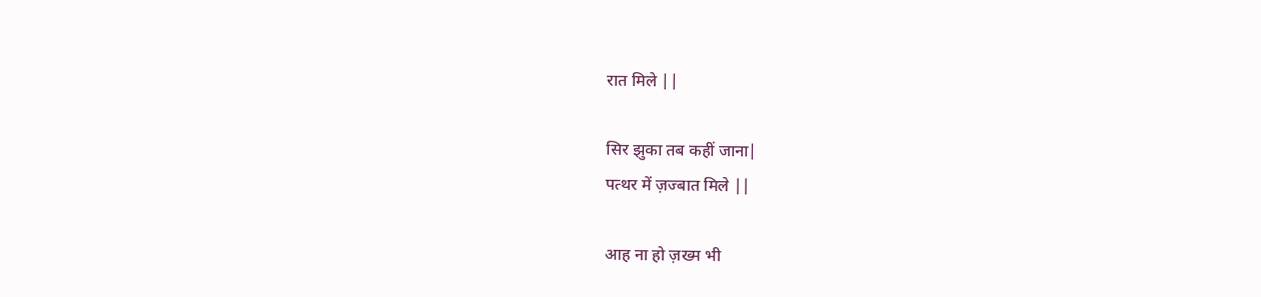रात मिले ||

सिर झुका तब कहीं जाना|
पत्थर में ज़ज्बात मिले ||

आह ना हो ज़ख्म भी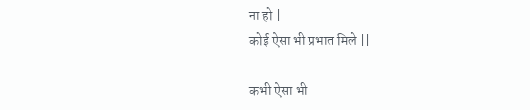ना हो |
कोई ऐसा भी प्रभात मिले ||

कभी ऐसा भी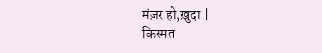मंज़र हो,ख़ुदा |
किस्मत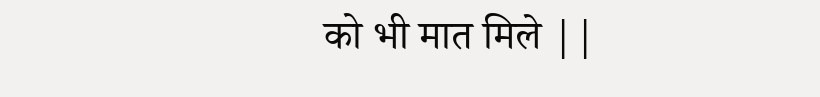को भी मात मिले ||